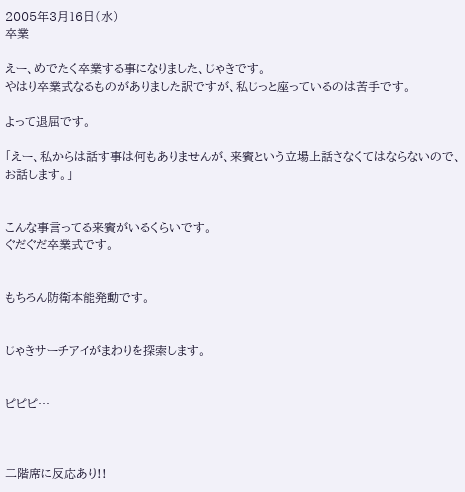2005年3月16日(水)
卒業

えー、めでたく卒業する事になりました、じゃきです。
やはり卒業式なるものがありました訳ですが、私じっと座っているのは苦手です。

よって退屈です。

「えー、私からは話す事は何もありませんが、来賓という立場上話さなくてはならないので、お話します。」


こんな事言ってる来賓がいるくらいです。
ぐだぐだ卒業式です。


もちろん防衛本能発動です。


じゃきサーチアイがまわりを探索します。


ピピピ…



二階席に反応あり!!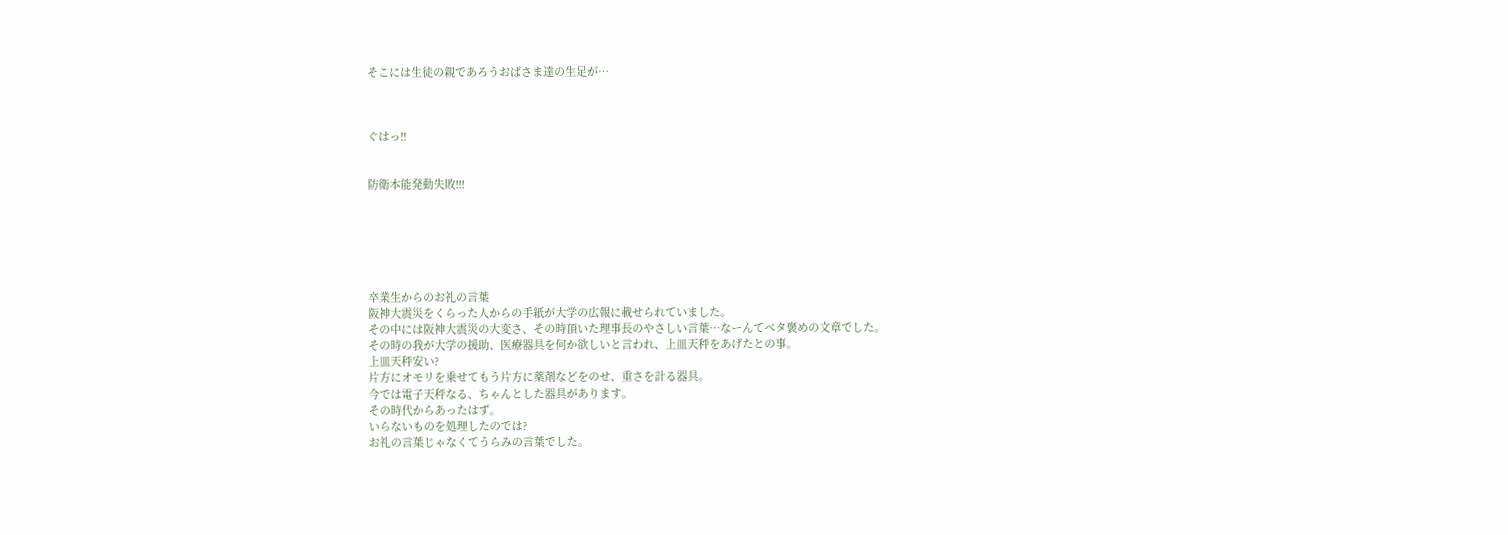そこには生徒の親であろうおばさま達の生足が…



ぐはっ!!


防衛本能発動失敗!!!






卒業生からのお礼の言葉
阪神大震災をくらった人からの手紙が大学の広報に載せられていました。
その中には阪神大震災の大変さ、その時頂いた理事長のやさしい言葉…なーんてベタ褒めの文章でした。
その時の我が大学の援助、医療器具を何か欲しいと言われ、上皿天秤をあげたとの事。
上皿天秤安い?
片方にオモリを乗せてもう片方に薬剤などをのせ、重さを計る器具。
今では電子天秤なる、ちゃんとした器具があります。
その時代からあったはず。
いらないものを処理したのでは?
お礼の言葉じゃなくてうらみの言葉でした。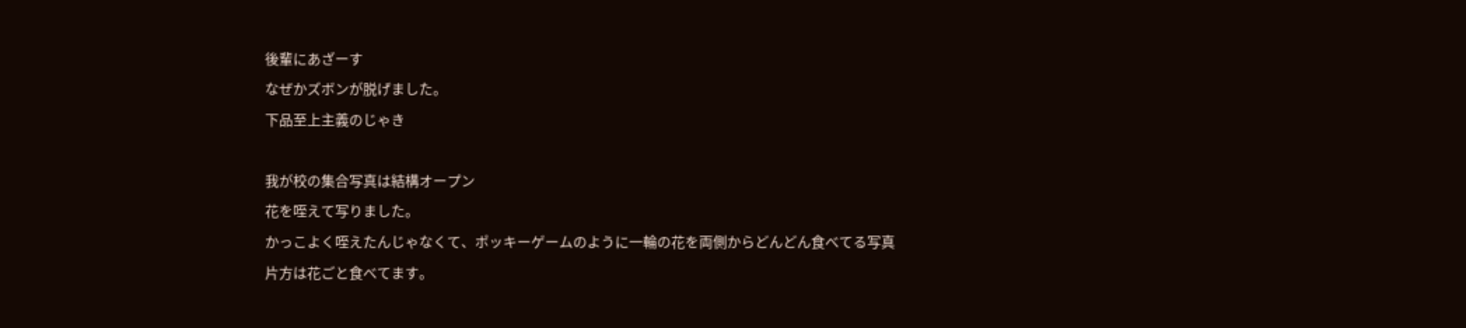後輩にあざーす
なぜかズボンが脱げました。
下品至上主義のじゃき

我が校の集合写真は結構オープン
花を咥えて写りました。
かっこよく咥えたんじゃなくて、ポッキーゲームのように一輪の花を両側からどんどん食べてる写真
片方は花ごと食べてます。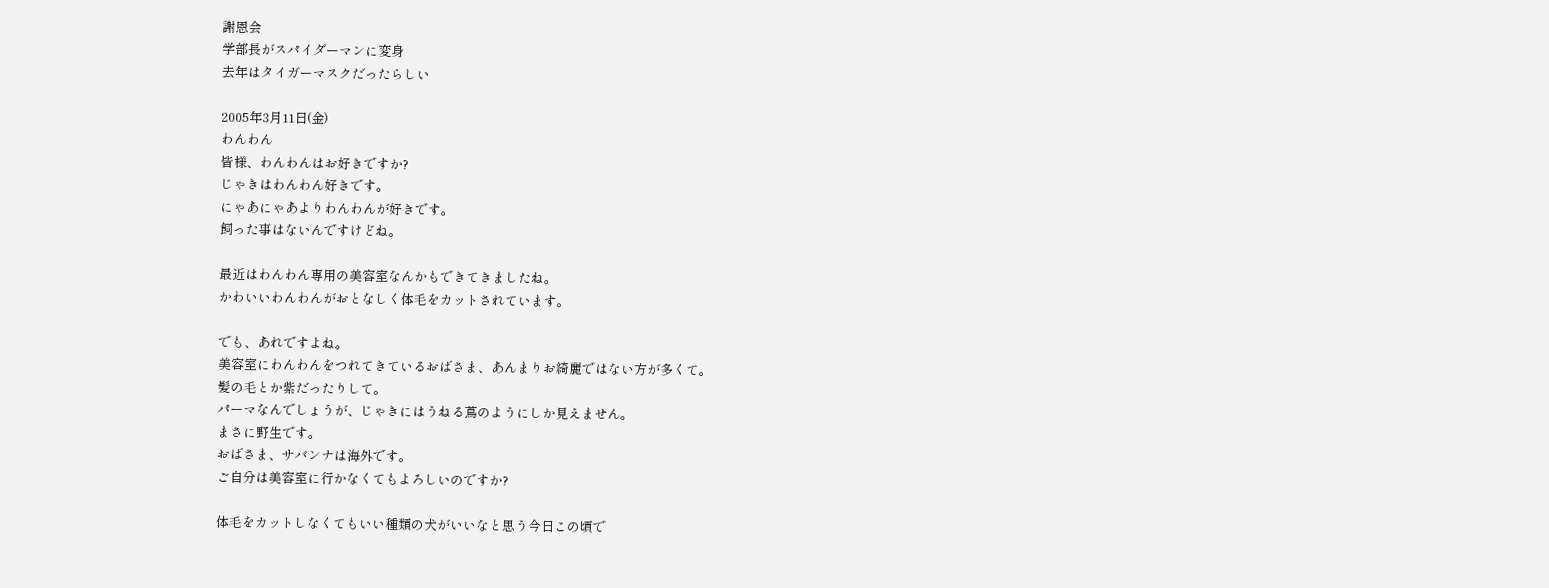謝恩会
学部長がスパイダーマンに変身
去年はタイガーマスクだったらしい

2005年3月11日(金)
わんわん
皆様、わんわんはお好きですか?
じゃきはわんわん好きです。
にゃあにゃあよりわんわんが好きです。
飼った事はないんですけどね。

最近はわんわん専用の美容室なんかもできてきましたね。
かわいいわんわんがおとなしく体毛をカットされています。

でも、あれですよね。
美容室にわんわんをつれてきているおばさま、あんまりお綺麗ではない方が多くて。
髪の毛とか紫だったりして。
パーマなんでしょうが、じゃきにはうねる蔦のようにしか見えません。
まさに野生です。
おばさま、サバンナは海外です。
ご自分は美容室に行かなくてもよろしいのですか?

体毛をカットしなくてもいい種類の犬がいいなと思う今日この頃で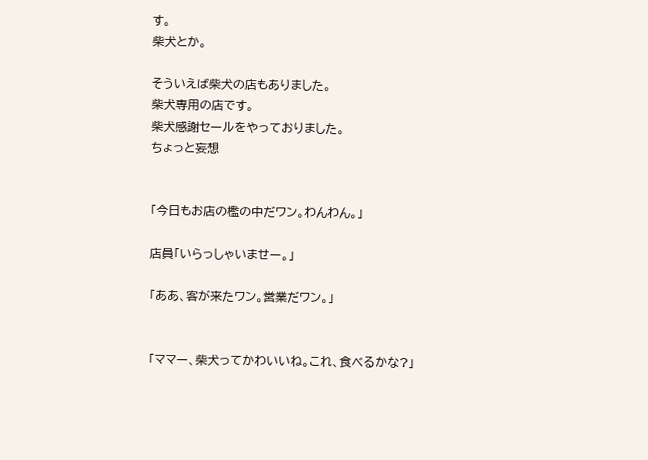す。
柴犬とか。

そういえば柴犬の店もありました。
柴犬専用の店です。
柴犬感謝セールをやっておりました。
ちょっと妄想


「今日もお店の檻の中だワン。わんわん。」

店員「いらっしゃいませー。」

「ああ、客が来たワン。営業だワン。」


「ママー、柴犬ってかわいいね。これ、食べるかな?」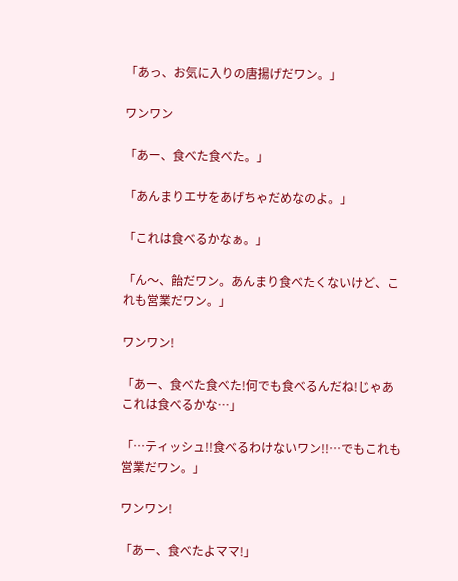「あっ、お気に入りの唐揚げだワン。」

ワンワン

「あー、食べた食べた。」

「あんまりエサをあげちゃだめなのよ。」

「これは食べるかなぁ。」

「ん〜、飴だワン。あんまり食べたくないけど、これも営業だワン。」

ワンワン!

「あー、食べた食べた!何でも食べるんだね!じゃあこれは食べるかな…」

「…ティッシュ!!食べるわけないワン!!…でもこれも営業だワン。」

ワンワン!

「あー、食べたよママ!」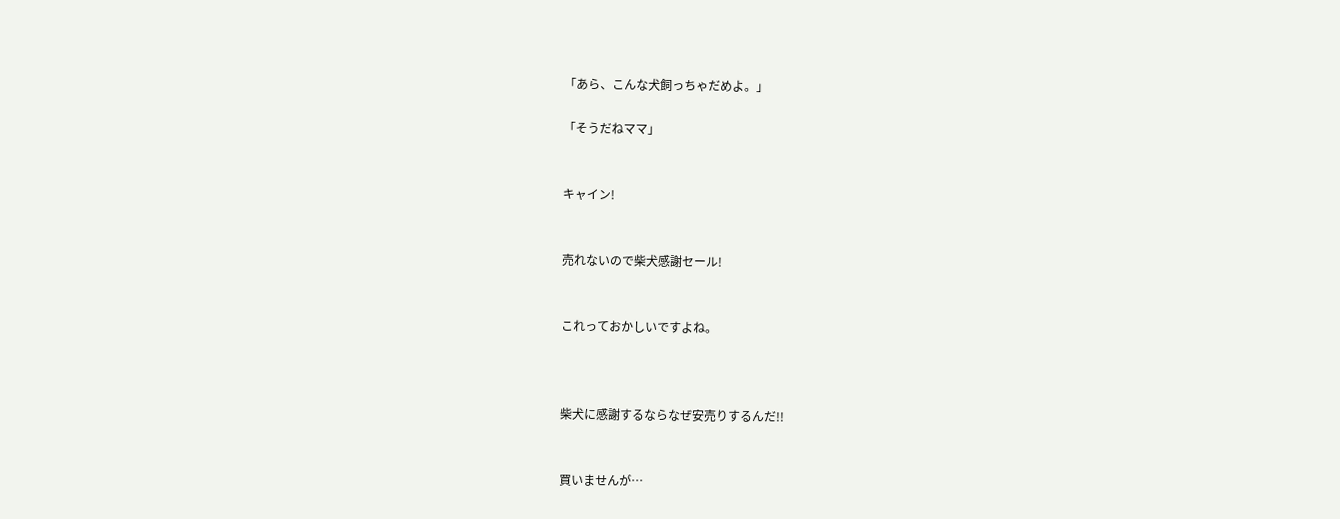「あら、こんな犬飼っちゃだめよ。」

「そうだねママ」


キャイン!


売れないので柴犬感謝セール!


これっておかしいですよね。



柴犬に感謝するならなぜ安売りするんだ!!


買いませんが…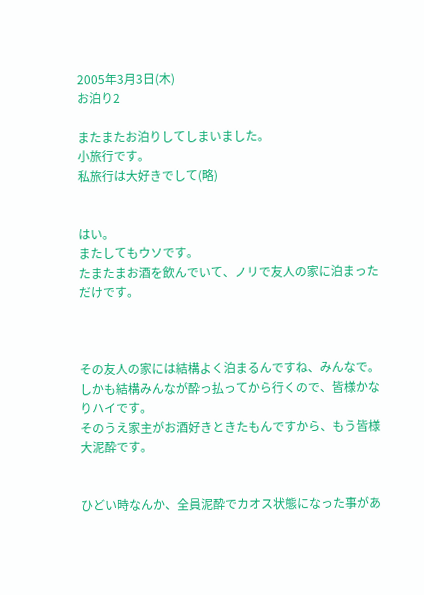2005年3月3日(木)
お泊り2

またまたお泊りしてしまいました。
小旅行です。
私旅行は大好きでして(略)


はい。
またしてもウソです。
たまたまお酒を飲んでいて、ノリで友人の家に泊まっただけです。



その友人の家には結構よく泊まるんですね、みんなで。
しかも結構みんなが酔っ払ってから行くので、皆様かなりハイです。
そのうえ家主がお酒好きときたもんですから、もう皆様大泥酔です。


ひどい時なんか、全員泥酔でカオス状態になった事があ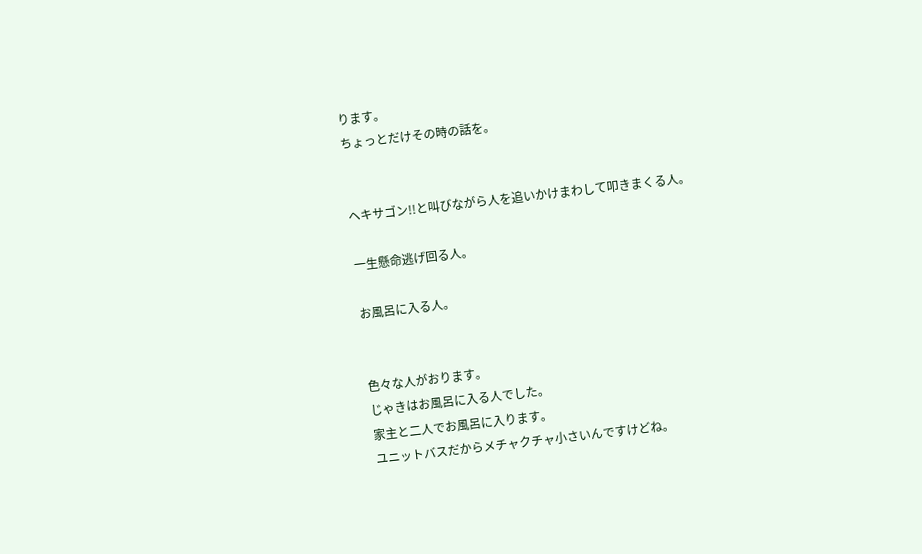ります。
ちょっとだけその時の話を。


ヘキサゴン!!と叫びながら人を追いかけまわして叩きまくる人。

一生懸命逃げ回る人。

お風呂に入る人。


色々な人がおります。
じゃきはお風呂に入る人でした。
家主と二人でお風呂に入ります。
ユニットバスだからメチャクチャ小さいんですけどね。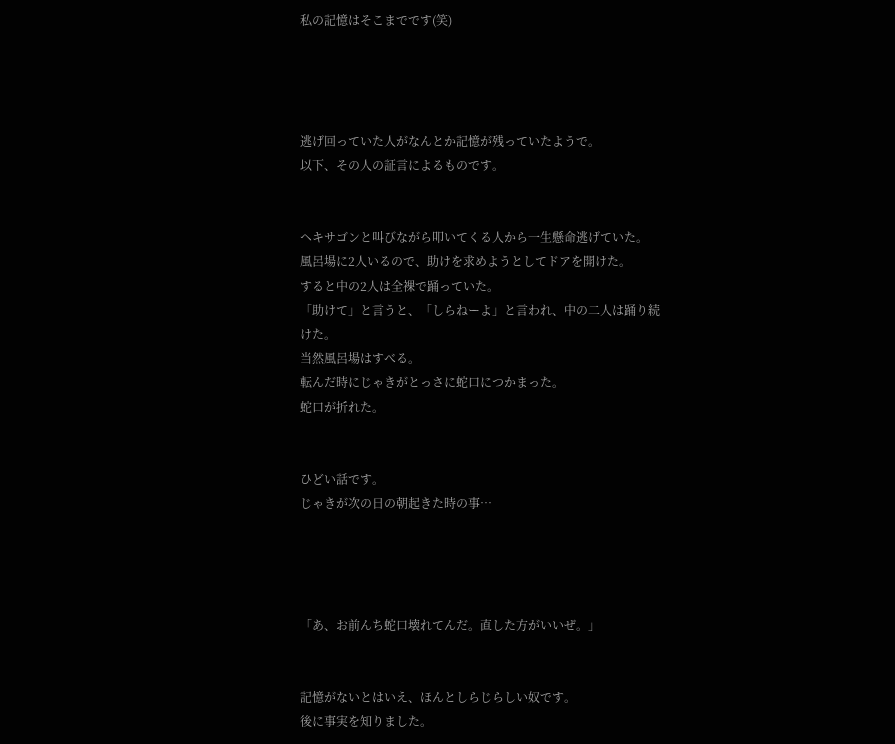私の記憶はそこまでです(笑)




逃げ回っていた人がなんとか記憶が残っていたようで。
以下、その人の証言によるものです。


ヘキサゴンと叫びながら叩いてくる人から一生懸命逃げていた。
風呂場に2人いるので、助けを求めようとしてドアを開けた。
すると中の2人は全裸で踊っていた。
「助けて」と言うと、「しらねーよ」と言われ、中の二人は踊り続けた。
当然風呂場はすべる。
転んだ時にじゃきがとっさに蛇口につかまった。
蛇口が折れた。


ひどい話です。
じゃきが次の日の朝起きた時の事…




「あ、お前んち蛇口壊れてんだ。直した方がいいぜ。」


記憶がないとはいえ、ほんとしらじらしい奴です。
後に事実を知りました。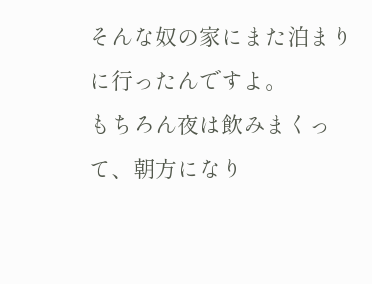そんな奴の家にまた泊まりに行ったんですよ。
もちろん夜は飲みまくって、朝方になり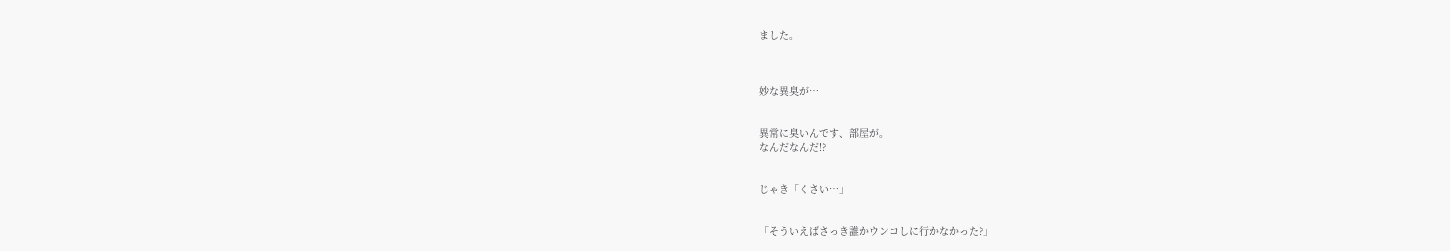ました。



妙な異臭が…


異常に臭いんです、部屋が。
なんだなんだ!?


じゃき「くさい…」


「そういえばさっき誰かウンコしに行かなかった?」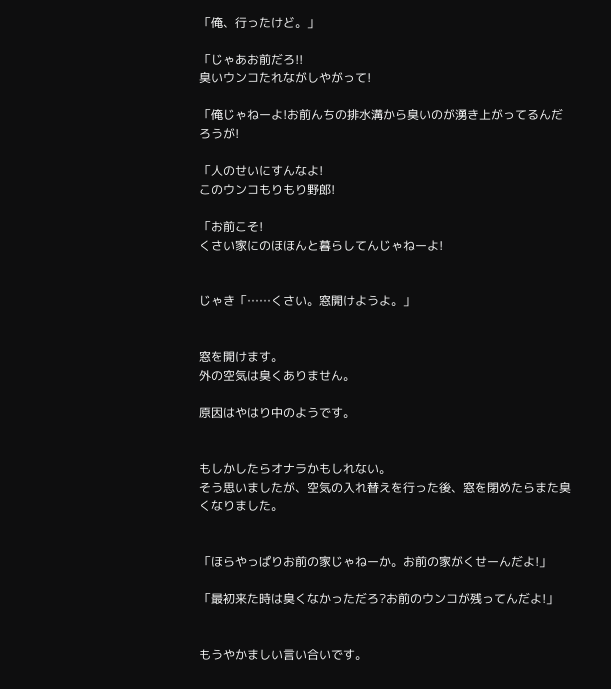「俺、行ったけど。」

「じゃあお前だろ!!
臭いウンコたれながしやがって!

「俺じゃねーよ!お前んちの排水溝から臭いのが湧き上がってるんだろうが!

「人のせいにすんなよ!
このウンコもりもり野郎!

「お前こそ!
くさい家にのほほんと暮らしてんじゃねーよ!


じゃき「……くさい。窓開けようよ。」


窓を開けます。
外の空気は臭くありません。

原因はやはり中のようです。


もしかしたらオナラかもしれない。
そう思いましたが、空気の入れ替えを行った後、窓を閉めたらまた臭くなりました。


「ほらやっぱりお前の家じゃねーか。お前の家がくせーんだよ!」

「最初来た時は臭くなかっただろ?お前のウンコが残ってんだよ!」


もうやかましい言い合いです。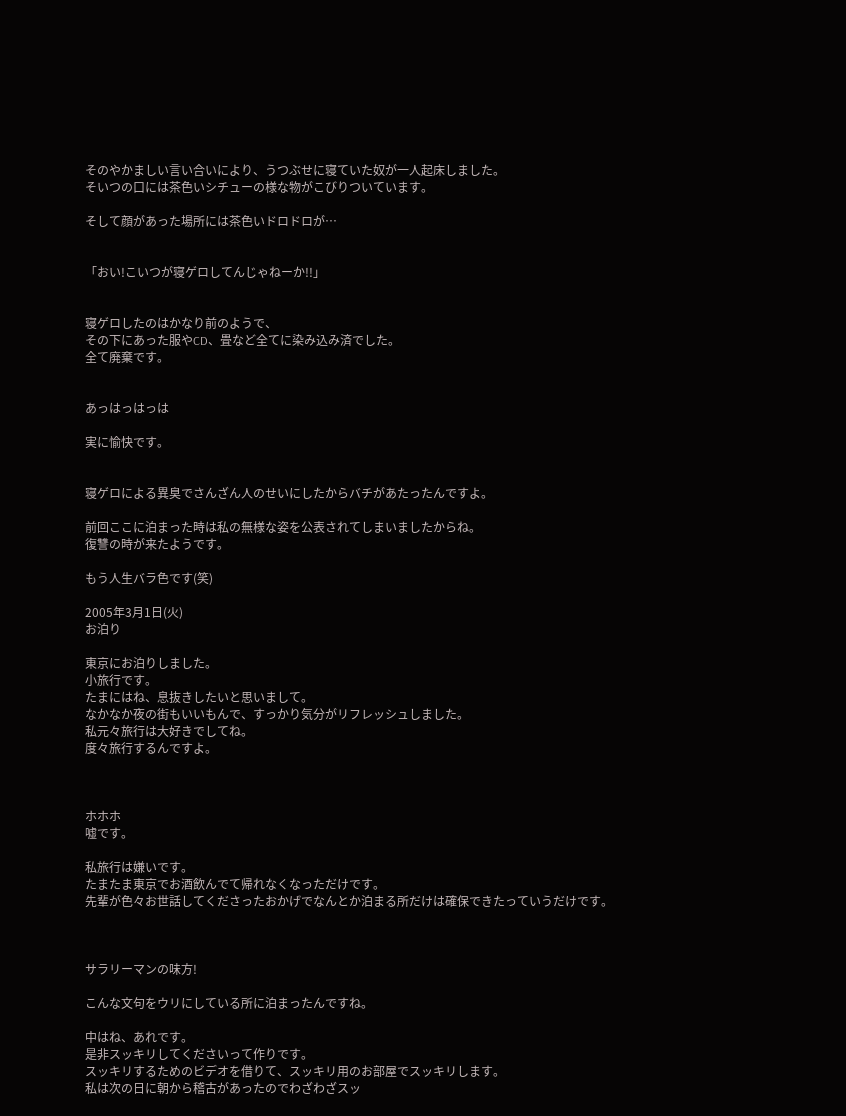そのやかましい言い合いにより、うつぶせに寝ていた奴が一人起床しました。
そいつの口には茶色いシチューの様な物がこびりついています。

そして顔があった場所には茶色いドロドロが…


「おい!こいつが寝ゲロしてんじゃねーか!!」


寝ゲロしたのはかなり前のようで、
その下にあった服やCD、畳など全てに染み込み済でした。
全て廃棄です。


あっはっはっは

実に愉快です。


寝ゲロによる異臭でさんざん人のせいにしたからバチがあたったんですよ。

前回ここに泊まった時は私の無様な姿を公表されてしまいましたからね。
復讐の時が来たようです。

もう人生バラ色です(笑)

2005年3月1日(火)
お泊り

東京にお泊りしました。
小旅行です。
たまにはね、息抜きしたいと思いまして。
なかなか夜の街もいいもんで、すっかり気分がリフレッシュしました。
私元々旅行は大好きでしてね。
度々旅行するんですよ。



ホホホ
嘘です。

私旅行は嫌いです。
たまたま東京でお酒飲んでて帰れなくなっただけです。
先輩が色々お世話してくださったおかげでなんとか泊まる所だけは確保できたっていうだけです。



サラリーマンの味方!

こんな文句をウリにしている所に泊まったんですね。

中はね、あれです。
是非スッキリしてくださいって作りです。
スッキリするためのビデオを借りて、スッキリ用のお部屋でスッキリします。
私は次の日に朝から稽古があったのでわざわざスッ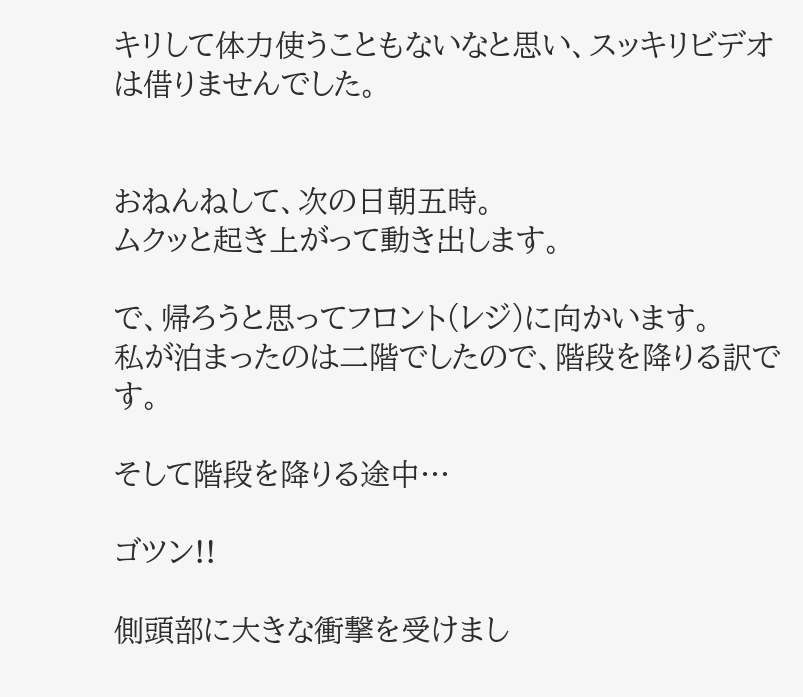キリして体力使うこともないなと思い、スッキリビデオは借りませんでした。


おねんねして、次の日朝五時。
ムクッと起き上がって動き出します。

で、帰ろうと思ってフロント(レジ)に向かいます。
私が泊まったのは二階でしたので、階段を降りる訳です。

そして階段を降りる途中…

ゴツン!!

側頭部に大きな衝撃を受けまし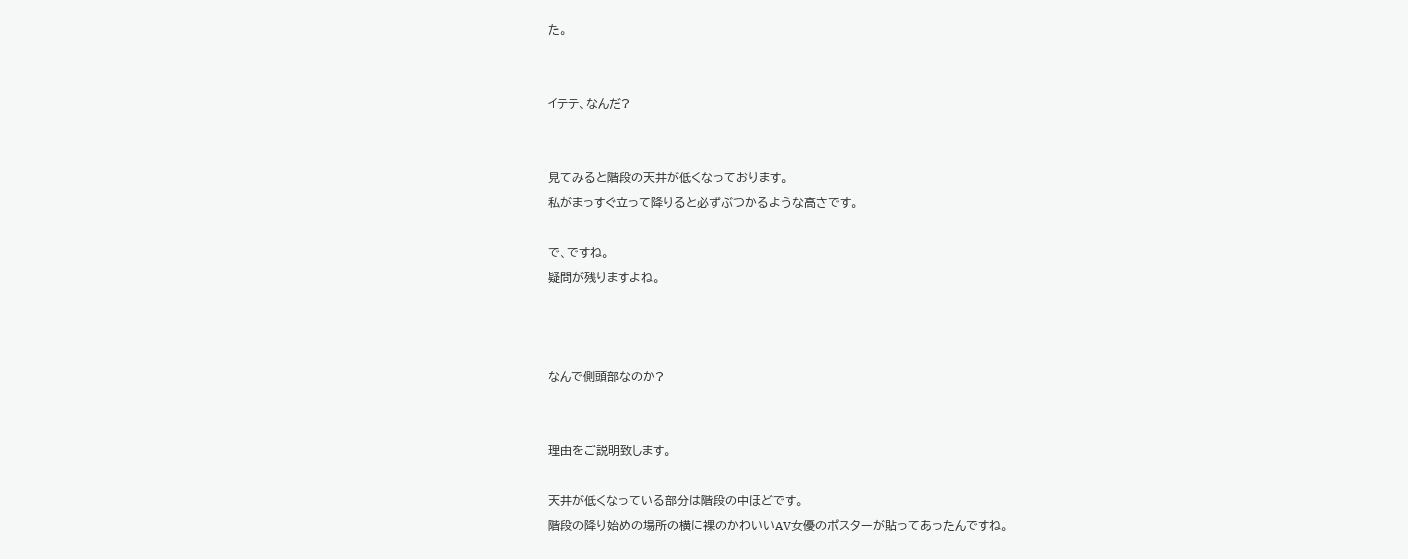た。


イテテ、なんだ?


見てみると階段の天井が低くなっております。
私がまっすぐ立って降りると必ずぶつかるような高さです。

で、ですね。
疑問が残りますよね。



なんで側頭部なのか?


理由をご説明致します。

天井が低くなっている部分は階段の中ほどです。
階段の降り始めの場所の横に裸のかわいいAV女優のポスターが貼ってあったんですね。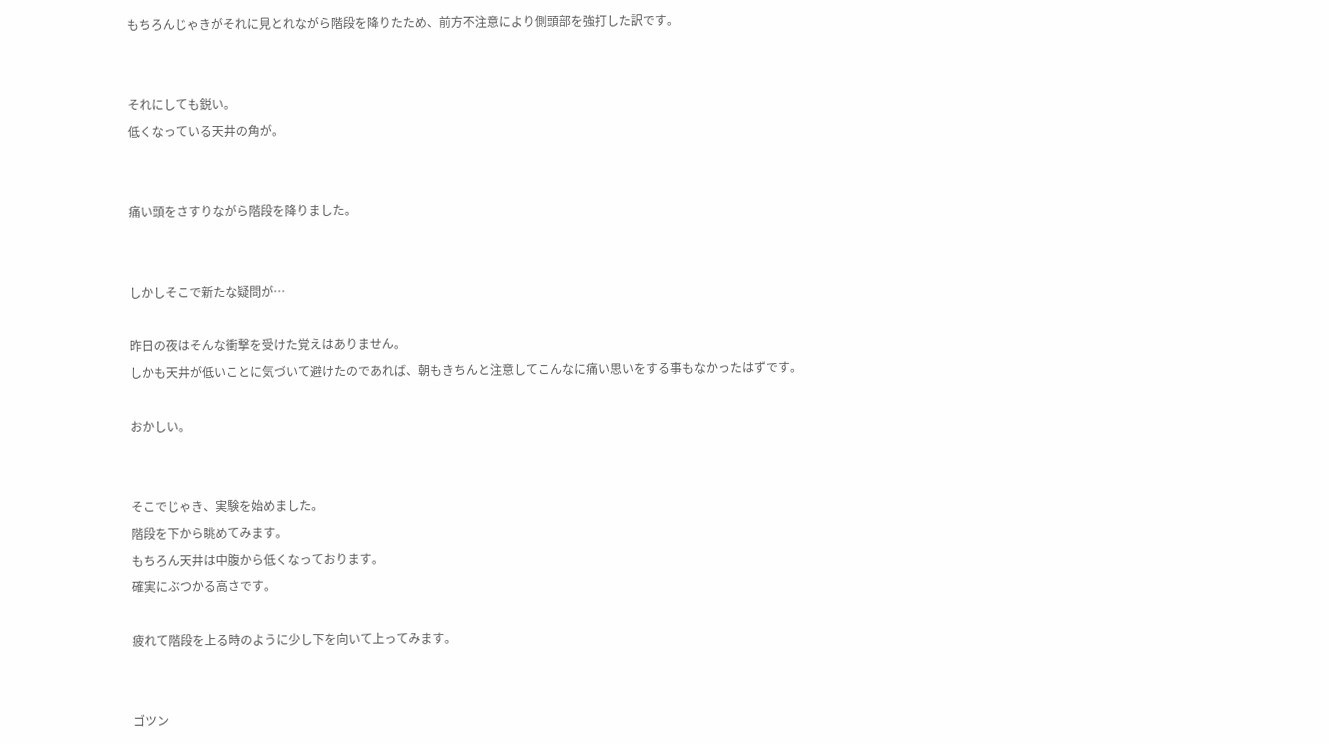もちろんじゃきがそれに見とれながら階段を降りたため、前方不注意により側頭部を強打した訳です。


それにしても鋭い。
低くなっている天井の角が。


痛い頭をさすりながら階段を降りました。


しかしそこで新たな疑問が…

昨日の夜はそんな衝撃を受けた覚えはありません。
しかも天井が低いことに気づいて避けたのであれば、朝もきちんと注意してこんなに痛い思いをする事もなかったはずです。

おかしい。


そこでじゃき、実験を始めました。
階段を下から眺めてみます。
もちろん天井は中腹から低くなっております。
確実にぶつかる高さです。

疲れて階段を上る時のように少し下を向いて上ってみます。


ゴツン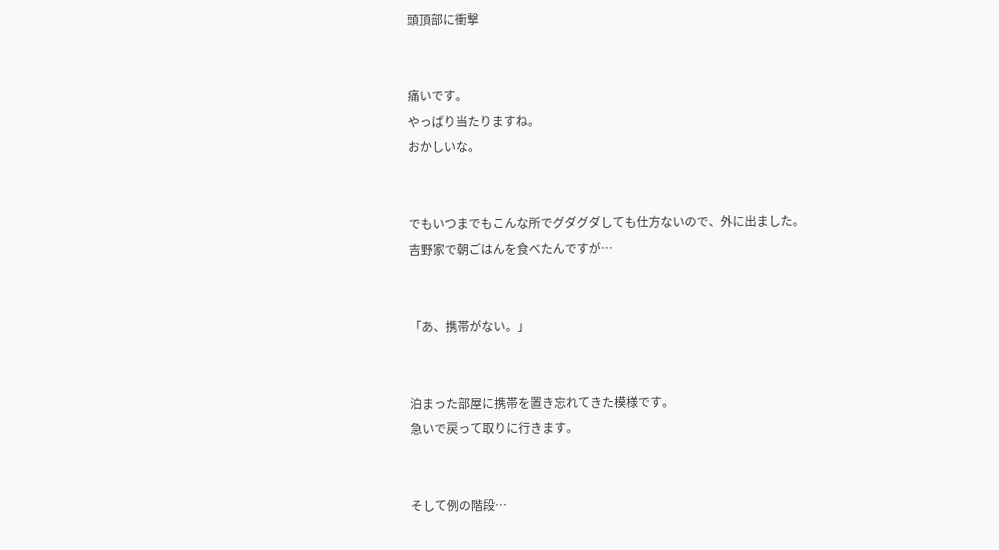頭頂部に衝撃


痛いです。
やっぱり当たりますね。
おかしいな。


でもいつまでもこんな所でグダグダしても仕方ないので、外に出ました。
吉野家で朝ごはんを食べたんですが…


「あ、携帯がない。」


泊まった部屋に携帯を置き忘れてきた模様です。
急いで戻って取りに行きます。


そして例の階段…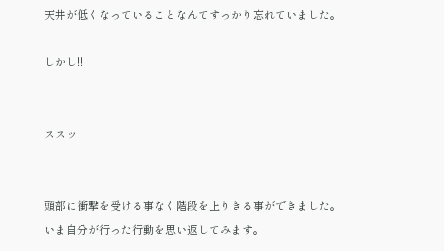天井が低くなっていることなんてすっかり忘れていました。

しかし!!


ススッ


頭部に衝撃を受ける事なく階段を上りきる事ができました。
いま自分が行った行動を思い返してみます。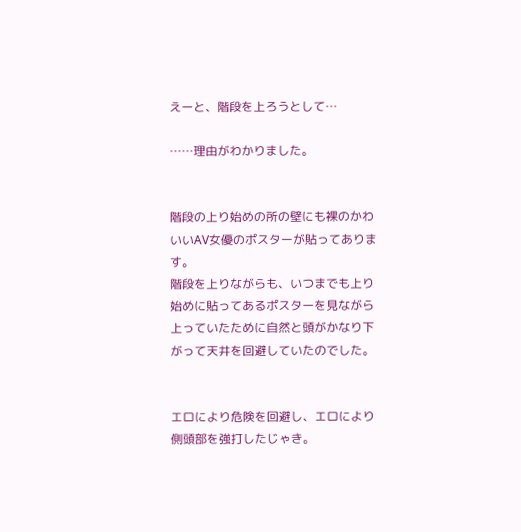えーと、階段を上ろうとして…

……理由がわかりました。


階段の上り始めの所の壁にも裸のかわいいAV女優のポスターが貼ってあります。
階段を上りながらも、いつまでも上り始めに貼ってあるポスターを見ながら上っていたために自然と頭がかなり下がって天井を回避していたのでした。


エロにより危険を回避し、エロにより側頭部を強打したじゃき。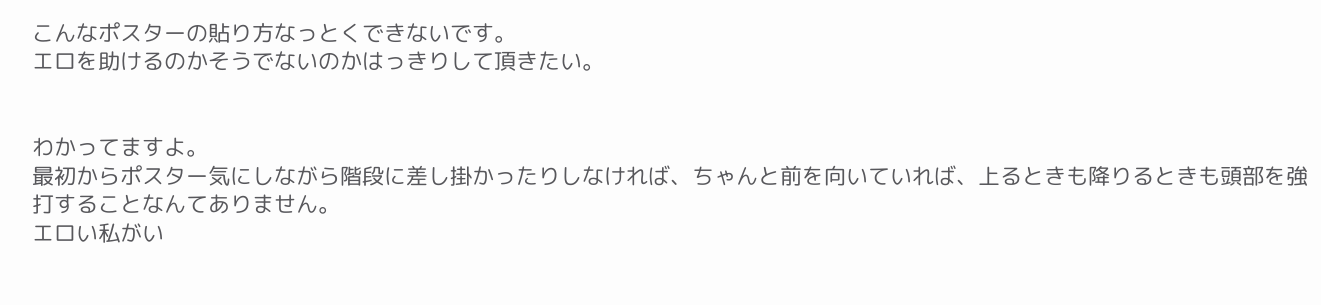こんなポスターの貼り方なっとくできないです。
エロを助けるのかそうでないのかはっきりして頂きたい。


わかってますよ。
最初からポスター気にしながら階段に差し掛かったりしなければ、ちゃんと前を向いていれば、上るときも降りるときも頭部を強打することなんてありません。
エロい私がい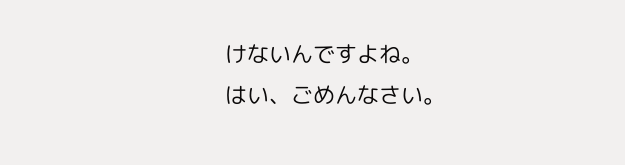けないんですよね。
はい、ごめんなさい。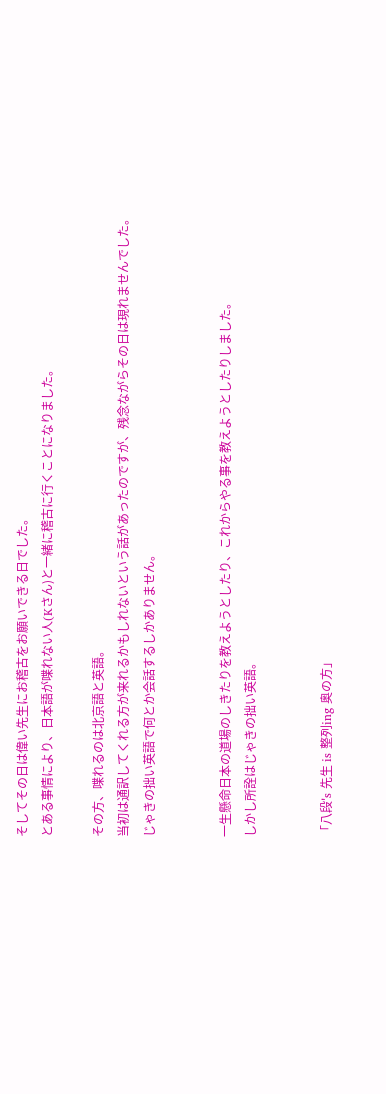そしてその日は偉い先生にお稽古をお願いできる日でした。
とある事情により、日本語が喋れない人(Kさん)と一緒に稽古に行くことになりました。

その方、喋れるのは北京語と英語。
当初は通訳してくれる方が来れるかもしれないという話があったのですが、残念ながらその日は現れませんでした。
じゃきの拙い英語で何とか会話するしかありません。


一生懸命日本の道場のしきたりを教えようとしたり、これからやる事を教えようとしたりしました。
しかし所詮はじゃきの拙い英語。


「八段's 先生 is 整列ing 奥の方」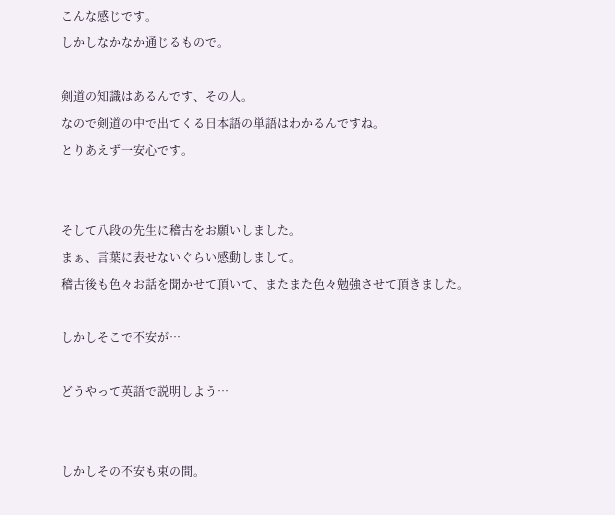こんな感じです。
しかしなかなか通じるもので。

剣道の知識はあるんです、その人。
なので剣道の中で出てくる日本語の単語はわかるんですね。
とりあえず一安心です。


そして八段の先生に稽古をお願いしました。
まぁ、言葉に表せないぐらい感動しまして。
稽古後も色々お話を聞かせて頂いて、またまた色々勉強させて頂きました。

しかしそこで不安が…

どうやって英語で説明しよう…


しかしその不安も束の間。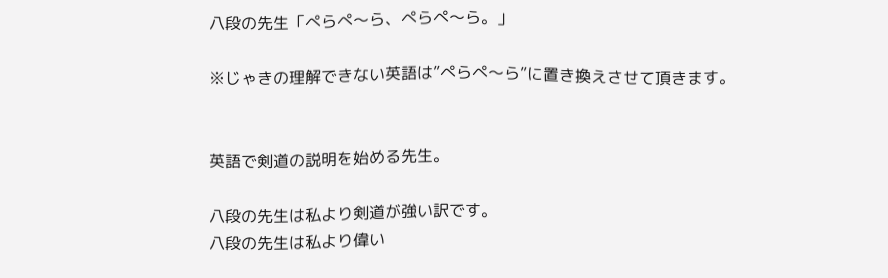八段の先生「ぺらぺ〜ら、ぺらぺ〜ら。」

※じゃきの理解できない英語は”ぺらぺ〜ら”に置き換えさせて頂きます。


英語で剣道の説明を始める先生。

八段の先生は私より剣道が強い訳です。
八段の先生は私より偉い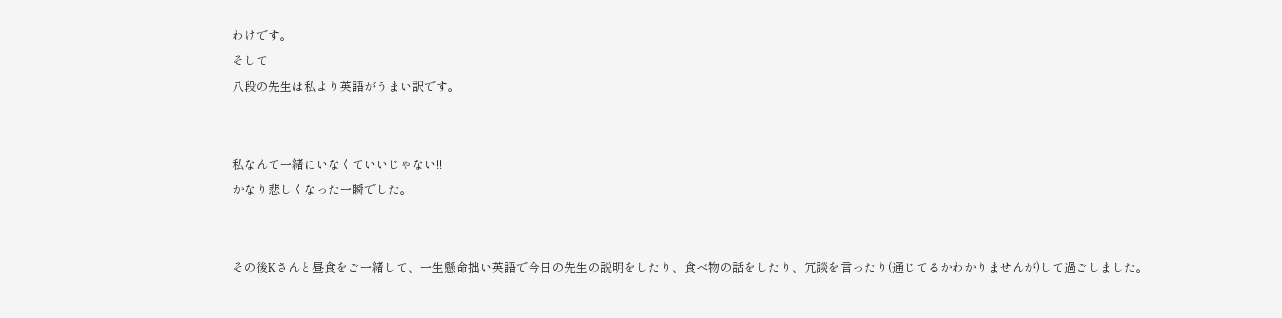わけです。
そして
八段の先生は私より英語がうまい訳です。


私なんて一緒にいなくていいじゃない!!
かなり悲しくなった一瞬でした。


その後Kさんと昼食をご一緒して、一生懸命拙い英語で今日の先生の説明をしたり、食べ物の話をしたり、冗談を言ったり(通じてるかわかりませんが)して過ごしました。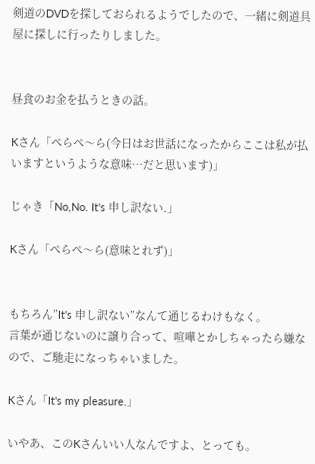剣道のDVDを探しておられるようでしたので、一緒に剣道具屋に探しに行ったりしました。


昼食のお金を払うときの話。

Kさん「ぺらぺ〜ら(今日はお世話になったからここは私が払いますというような意味…だと思います)」

じゃき「No,No. It's 申し訳ない.」

Kさん「ぺらぺ〜ら(意味とれず)」


もちろん”It's 申し訳ない”なんて通じるわけもなく。
言葉が通じないのに譲り合って、喧嘩とかしちゃったら嫌なので、ご馳走になっちゃいました。

Kさん「It's my pleasure.」

いやあ、このKさんいい人なんですよ、とっても。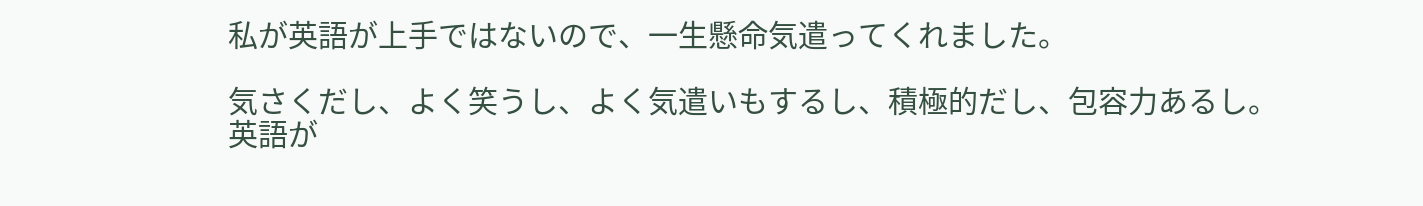私が英語が上手ではないので、一生懸命気遣ってくれました。

気さくだし、よく笑うし、よく気遣いもするし、積極的だし、包容力あるし。
英語が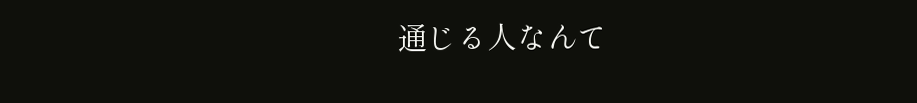通じる人なんて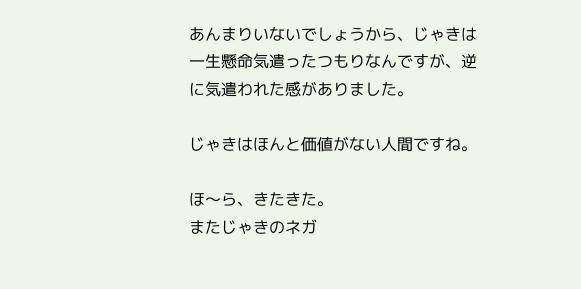あんまりいないでしょうから、じゃきは一生懸命気遣ったつもりなんですが、逆に気遣われた感がありました。

じゃきはほんと価値がない人間ですね。

ほ〜ら、きたきた。
またじゃきのネガ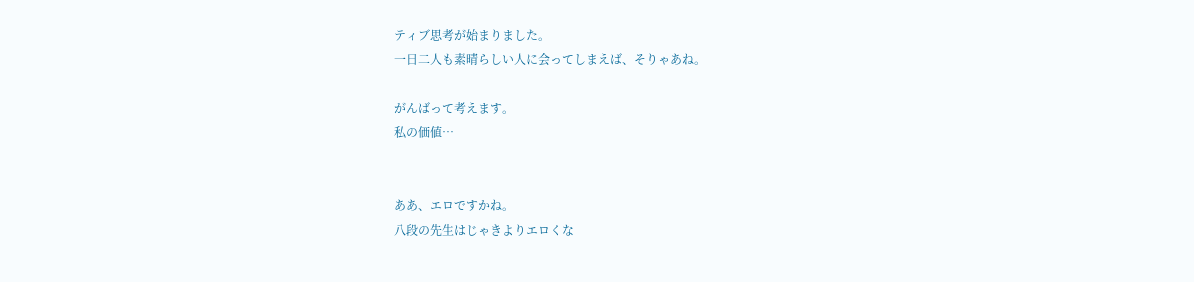ティブ思考が始まりました。
一日二人も素晴らしい人に会ってしまえば、そりゃあね。

がんばって考えます。
私の価値…


ああ、エロですかね。
八段の先生はじゃきよりエロくな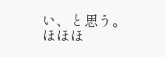い、と思う。
ほほほ